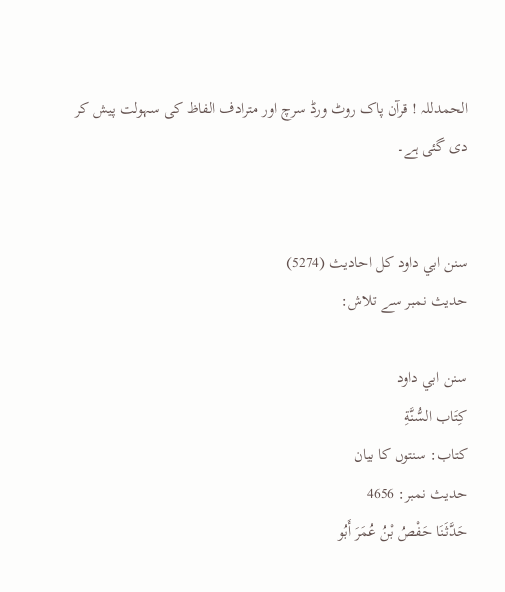الحمدللہ ! قرآن پاک روٹ ورڈ سرچ اور مترادف الفاظ کی سہولت پیش کر دی گئی ہے۔


سنن ابي داود کل احادیث (5274)
حدیث نمبر سے تلاش:

سنن ابي داود
كِتَاب السُّنَّةِ
کتاب: سنتوں کا بیان
حدیث نمبر: 4656
حَدَّثَنَا حَفْصُ بْنُ عُمَرَ أَبُو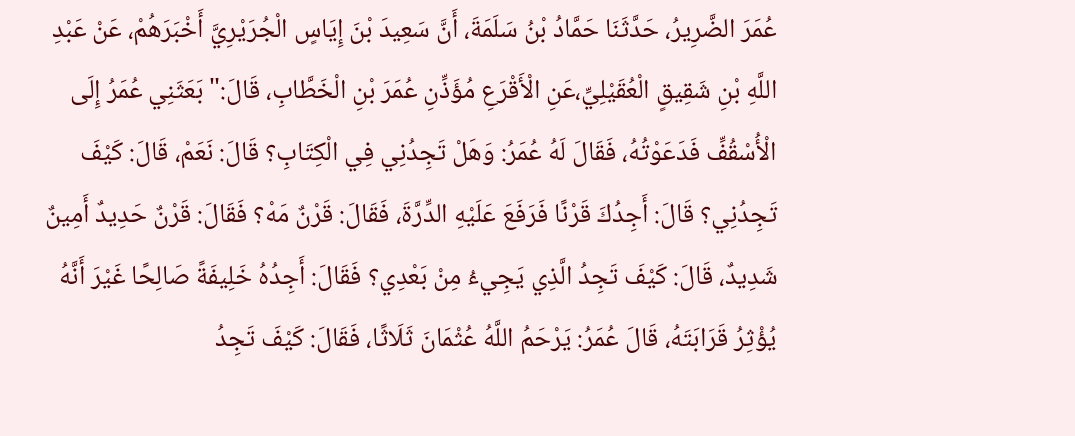عُمَرَ الضَّرِيرُ، حَدَّثَنَا حَمَّادُ بْنُ سَلَمَةَ، أَنَّ سَعِيدَ بْنَ إِيَاسٍ الْجُرَيْرِيَّ أَخْبَرَهُمْ، عَنْ عَبْدِ اللَّهِ بْنِ شَقِيقٍ الْعُقَيْلِيِّ،عَنِ الْأَقْرَعِ مُؤَذِّنِ عُمَرَ بْنِ الْخَطَّابِ، قَالَ:" بَعَثَنِي عُمَرُ إِلَى الْأُسْقُفِّ فَدَعَوْتُهُ، فَقَالَ لَهُ عُمَرُ: وَهَلْ تَجِدُنِي فِي الْكِتَابِ؟ قَالَ: نَعَمْ، قَالَ: كَيْفَ تَجِدُنِي؟ قَالَ: أَجِدُكَ قَرْنًا فَرَفَعَ عَلَيْهِ الدِّرَّةَ، فَقَالَ: قَرْنٌ مَهْ؟ فَقَالَ: قَرْنٌ حَدِيدٌ أَمِينٌ شَدِيدٌ، قَالَ: كَيْفَ تَجِدُ الَّذِي يَجِيءُ مِنْ بَعْدِي؟ فَقَالَ: أَجِدُهُ خَلِيفَةً صَالِحًا غَيْرَ أَنَّهُ يُؤْثِرُ قَرَابَتَهُ، قَالَ عُمَرُ: يَرْحَمُ اللَّهُ عُثْمَانَ ثَلَاثًا، فَقَالَ: كَيْفَ تَجِدُ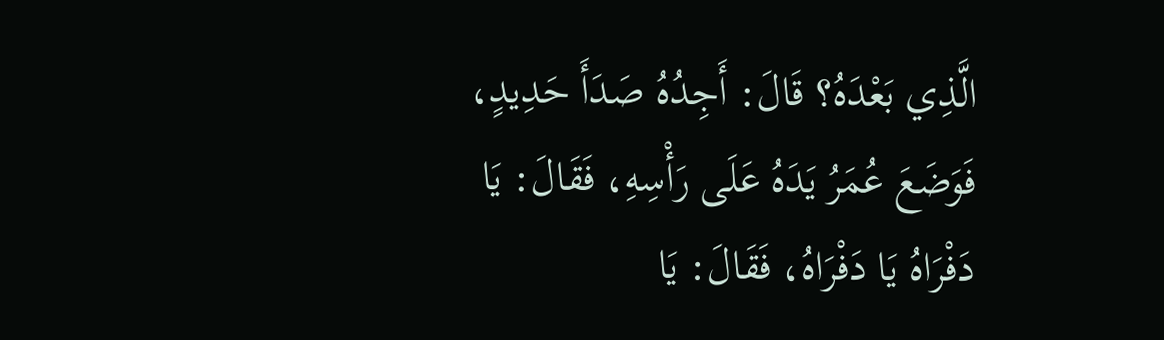الَّذِي بَعْدَهُ؟ قَالَ: أَجِدُهُ صَدَأَ حَدِيدٍ، فَوَضَعَ عُمَرُ يَدَهُ عَلَى رَأْسِهِ، فَقَالَ: يَا دَفْرَاهُ يَا دَفْرَاهُ، فَقَالَ: يَا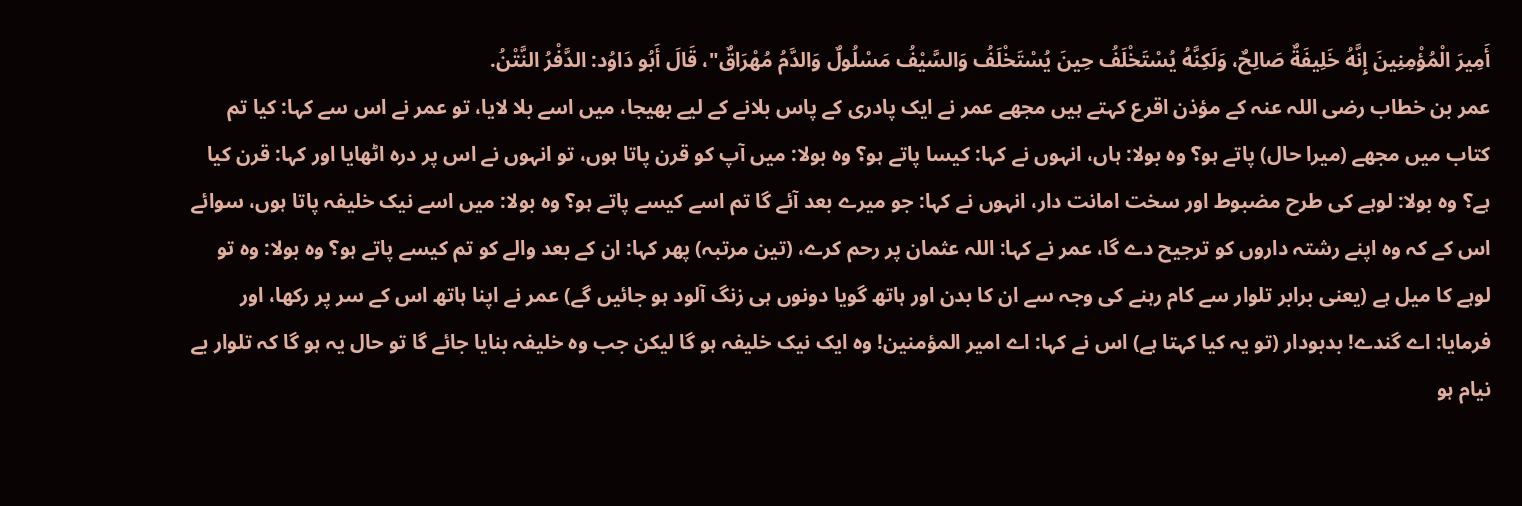أَمِيرَ الْمُؤْمِنِينَ إِنَّهُ خَلِيفَةٌ صَالِحٌ، وَلَكِنَّهُ يُسْتَخْلَفُ حِينَ يُسْتَخْلَفُ وَالسَّيْفُ مَسْلُولٌ وَالدَّمُ مُهْرَاقٌ"، قَالَ أَبُو دَاوُد: الدَّفْرُ النَّتْنُ.
عمر بن خطاب رضی اللہ عنہ کے مؤذن اقرع کہتے ہیں مجھے عمر نے ایک پادری کے پاس بلانے کے لیے بھیجا، میں اسے بلا لایا، تو عمر نے اس سے کہا: کیا تم کتاب میں مجھے (میرا حال) پاتے ہو؟ وہ بولا: ہاں، انہوں نے کہا: کیسا پاتے ہو؟ وہ بولا: میں آپ کو قرن پاتا ہوں، تو انہوں نے اس پر درہ اٹھایا اور کہا: قرن کیا ہے؟ وہ بولا: لوہے کی طرح مضبوط اور سخت امانت دار، انہوں نے کہا: جو میرے بعد آئے گا تم اسے کیسے پاتے ہو؟ وہ بولا: میں اسے نیک خلیفہ پاتا ہوں، سوائے اس کے کہ وہ اپنے رشتہ داروں کو ترجیح دے گا، عمر نے کہا: اللہ عثمان پر رحم کرے، (تین مرتبہ) پھر کہا: ان کے بعد والے کو تم کیسے پاتے ہو؟ وہ بولا: وہ تو لوہے کا میل ہے (یعنی برابر تلوار سے کام رہنے کی وجہ سے ان کا بدن اور ہاتھ گویا دونوں ہی زنگ آلود ہو جائیں گے) عمر نے اپنا ہاتھ اس کے سر پر رکھا، اور فرمایا: اے گندے! بدبودار (تو یہ کیا کہتا ہے) اس نے کہا: اے امیر المؤمنین! وہ ایک نیک خلیفہ ہو گا لیکن جب وہ خلیفہ بنایا جائے گا تو حال یہ ہو گا کہ تلوار بے نیام ہو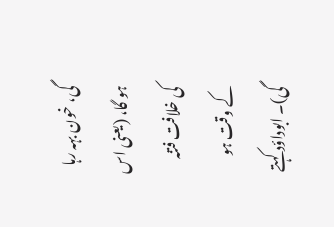گی، خون بہہ رہا ہو گا، (یعنی اس کی خلافت فتنہ کے وقت ہو گی)۔ ابوداؤد کہتے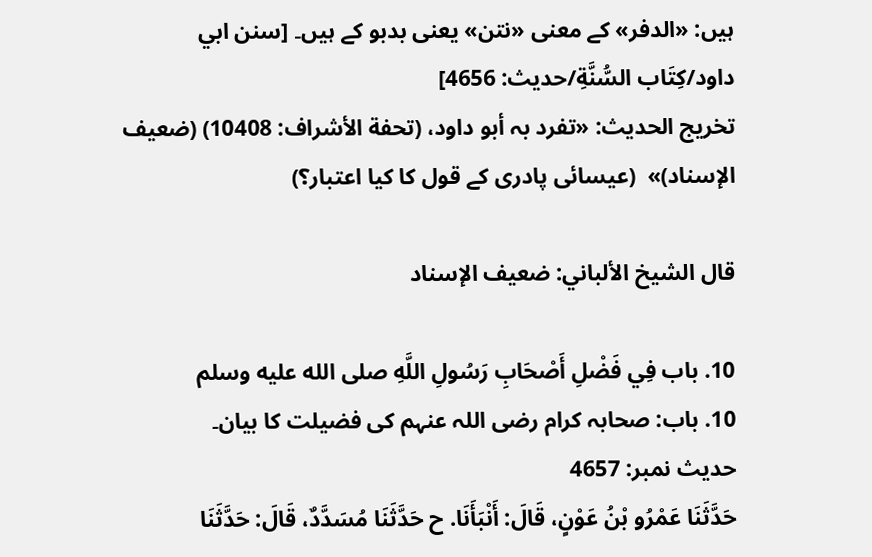ہیں: «الدفر» کے معنی «نتن» یعنی بدبو کے ہیں۔ [سنن ابي داود/كِتَاب السُّنَّةِ/حدیث: 4656]
تخریج الحدیث: «تفرد بہ أبو داود، (تحفة الأشراف: 10408) (ضعیف الإسناد)»  (عیسائی پادری کے قول کا کیا اعتبار؟)

قال الشيخ الألباني: ضعيف الإسناد

10. باب فِي فَضْلِ أَصْحَابِ رَسُولِ اللَّهِ صلى الله عليه وسلم
10. باب: صحابہ کرام رضی اللہ عنہم کی فضیلت کا بیان۔
حدیث نمبر: 4657
حَدَّثَنَا عَمْرُو بْنُ عَوْنٍ، قَالَ: أَنْبَأَنَا. ح حَدَّثَنَا مُسَدَّدٌ، قَالَ: حَدَّثَنَا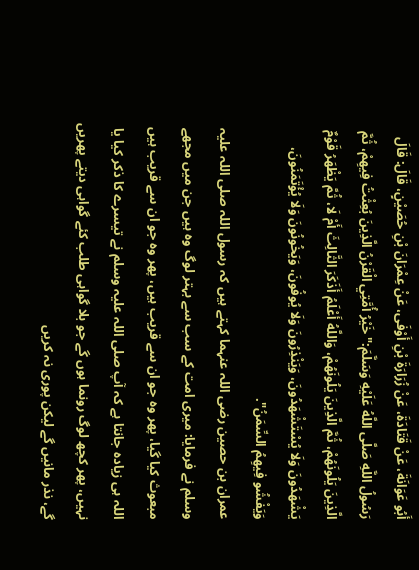أَبُو عَوَانَةَ، عَنْ قَتَادَةَ، عَنْ زُرَارَةَ بْنِ أَوْفَى، عَنْ عِمْرَانَ بْنِ حُصَيْنٍ، قَالَ: قَالَ رَسُولُ اللَّهِ صَلَّى اللَّهُ عَلَيْهِ وَسَلَّمَ:" خَيْرُ أُمَّتِي الْقَرْنُ الَّذِينَ بُعِثْتُ فِيهِمْ، ثُمَّ الَّذِينَ يَلُونَهُمْ، ثُمَّ الَّذِينَ يَلُونَهُمْ، وَاللَّهُ أَعْلَمُ أَذَكَرَ الثَّالِثَ أَمْ لَا، ثُمَّ يَظْهَرُ قَوْمٌ يَشْهَدُونَ وَلَا يُسْتَشْهَدُونَ، وَيَنْذِرُونَ وَلَا يُوفُونَ، وَيَخُونُونَ وَلَا يُؤْتَمَنُونَ، وَيَفْشُو فِيهِمُ السِّمَنُ".
عمران بن حصین رضی اللہ عنہما کہتے ہیں کہ رسول اللہ صلی اللہ علیہ وسلم نے فرمایا: میری امت کے سب سے بہتر لوگ وہ ہیں جن میں مجھے مبعوث کیا گیا، پھر وہ جو ان سے قریب ہیں، پھر وہ جو ان سے قریب ہیں اللہ ہی زیادہ جانتا ہے کہ آپ صلی اللہ علیہ وسلم نے تیسرے کا ذکر کیا یا نہیں، پھر کچھ لوگ رونما ہوں گے جو بلا گواہی طلب کئے گواہی دیتے پھریں گے، نذر مانیں گے لیکن پوری نہ کریں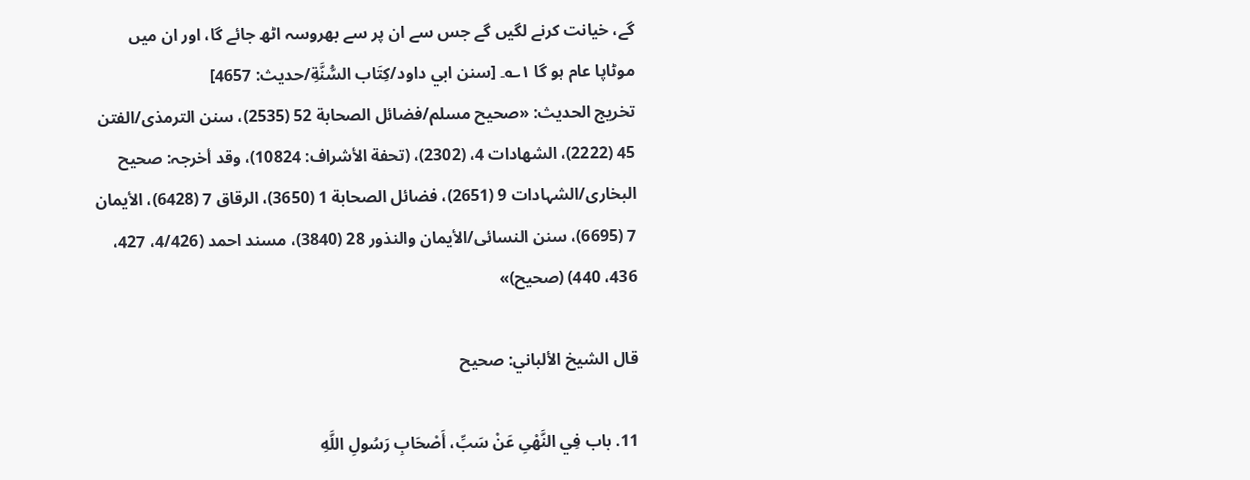گے، خیانت کرنے لگیں گے جس سے ان پر سے بھروسہ اٹھ جائے گا، اور ان میں موٹاپا عام ہو گا ۱؎۔ [سنن ابي داود/كِتَاب السُّنَّةِ/حدیث: 4657]
تخریج الحدیث: «صحیح مسلم/فضائل الصحابة 52 (2535)، سنن الترمذی/الفتن 45 (2222)، الشھادات 4، (2302)، (تحفة الأشراف: 10824)، وقد أخرجہ: صحیح البخاری/الشہادات 9 (2651)، فضائل الصحابة 1 (3650)، الرقاق 7 (6428)، الأیمان 7 (6695)، سنن النسائی/الأیمان والنذور 28 (3840)، مسند احمد (4/426، 427، 436، 440) (صحیح)»

قال الشيخ الألباني: صحيح

11. باب فِي النَّهْىِ عَنْ سَبِّ، أَصْحَابِ رَسُولِ اللَّهِ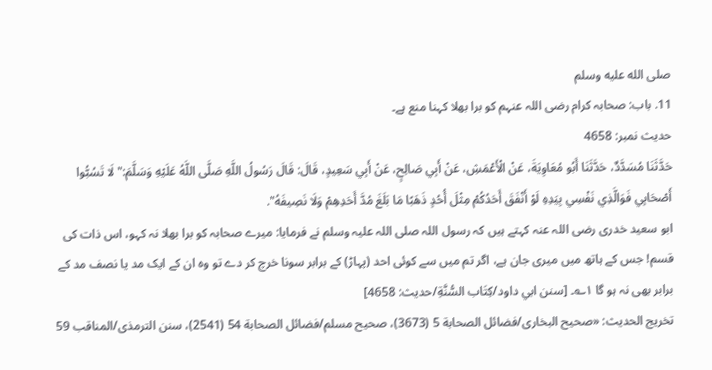صلى الله عليه وسلم
11. باب: صحابہ کرام رضی اللہ عنہم کو برا بھلا کہنا منع ہے۔
حدیث نمبر: 4658
حَدَّثَنَا مُسَدَّدٌ، حَدَّثَنَا أَبُو مُعَاوِيَةَ، عَنْ الْأَعْمَشِ، عَنْ أَبِي صَالِحٍ، عَنْ أَبِي سَعِيدٍ، قَالَ: قَالَ رَسُولُ اللَّهِ صَلَّى اللَّهُ عَلَيْهِ وَسَلَّمَ:" لَا تَسُبُّوا أَصْحَابِي فَوَالَّذِي نَفْسِي بِيَدِهِ لَوْ أَنْفَقَ أَحَدُكُمْ مِثْلَ أُحُدٍ ذَهَبًا مَا بَلَغَ مُدَّ أَحَدِهِمْ وَلَا نَصِيفَهُ".
ابو سعید خدری رضی اللہ عنہ کہتے ہیں کہ رسول اللہ صلی اللہ علیہ وسلم نے فرمایا: میرے صحابہ کو برا بھلا نہ کہو، اس ذات کی قسم! جس کے ہاتھ میں میری جان ہے، اگر تم میں سے کوئی احد (پہاڑ) کے برابر سونا خرچ کر دے تو وہ ان کے ایک مد یا نصف مد کے برابر بھی نہ ہو گا ۱؎۔ [سنن ابي داود/كِتَاب السُّنَّةِ/حدیث: 4658]
تخریج الحدیث: «صحیح البخاری/فضائل الصحابة 5 (3673)، صحیح مسلم/فضائل الصحابة 54 (2541)، سنن الترمذی/المناقب 59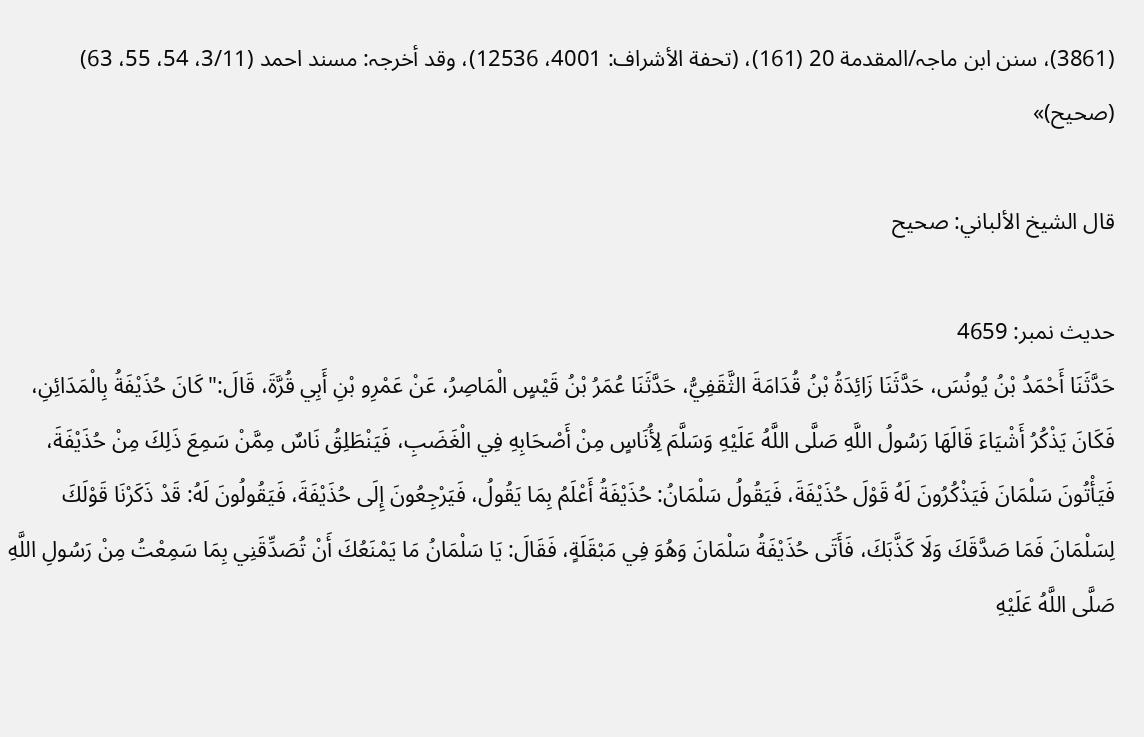(3861)، سنن ابن ماجہ/المقدمة 20 (161)، (تحفة الأشراف: 4001، 12536)، وقد أخرجہ: مسند احمد (3/11، 54، 55، 63) (صحیح)»

قال الشيخ الألباني: صحيح

حدیث نمبر: 4659
حَدَّثَنَا أَحْمَدُ بْنُ يُونُسَ، حَدَّثَنَا زَائِدَةُ بْنُ قُدَامَةَ الثَّقَفِيُّ، حَدَّثَنَا عُمَرُ بْنُ قَيْسٍ الْمَاصِرُ، عَنْ عَمْرِو بْنِ أَبِي قُرَّةَ، قَالَ:" كَانَ حُذَيْفَةُ بِالْمَدَائِنِ، فَكَانَ يَذْكُرُ أَشْيَاءَ قَالَهَا رَسُولُ اللَّهِ صَلَّى اللَّهُ عَلَيْهِ وَسَلَّمَ لِأُنَاسٍ مِنْ أَصْحَابِهِ فِي الْغَضَبِ، فَيَنْطَلِقُ نَاسٌ مِمَّنْ سَمِعَ ذَلِكَ مِنْ حُذَيْفَةَ، فَيَأْتُونَ سَلْمَانَ فَيَذْكُرُونَ لَهُ قَوْلَ حُذَيْفَةَ، فَيَقُولُ سَلْمَانُ: حُذَيْفَةُ أَعْلَمُ بِمَا يَقُولُ، فَيَرْجِعُونَ إِلَى حُذَيْفَةَ، فَيَقُولُونَ لَهُ: قَدْ ذَكَرْنَا قَوْلَكَ لِسَلْمَانَ فَمَا صَدَّقَكَ وَلَا كَذَّبَكَ، فَأَتَى حُذَيْفَةُ سَلْمَانَ وَهُوَ فِي مَبْقَلَةٍ، فَقَالَ: يَا سَلْمَانُ مَا يَمْنَعُكَ أَنْ تُصَدِّقَنِي بِمَا سَمِعْتُ مِنْ رَسُولِ اللَّهِ صَلَّى اللَّهُ عَلَيْهِ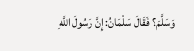وَسَلَّمَ؟ فَقَالَ سَلْمَانُ: إِنَّ رَسُولَ اللَّهِ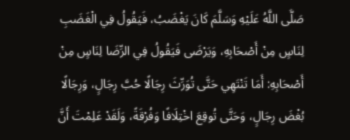صَلَّى اللَّهُ عَلَيْهِ وَسَلَّمَ كَانَ يَغْضَبُ، فَيَقُولُ فِي الْغَضَبِ لِنَاسٍ مِنْ أَصْحَابِهِ، وَيَرْضَى فَيَقُولُ فِي الرِّضَا لِنَاسٍ مِنْ أَصْحَابِهِ: أَمَا تَنْتَهِي حَتَّى تُوَرِّثَ رِجَالًا حُبَّ رِجَالٍ، وَرِجَالًا بُغْضَ رِجَالٍ، وَحَتَّى تُوقِعَ اخْتِلَافًا وَفُرْقَةً، وَلَقَدْ عَلِمْتَ أَنَّ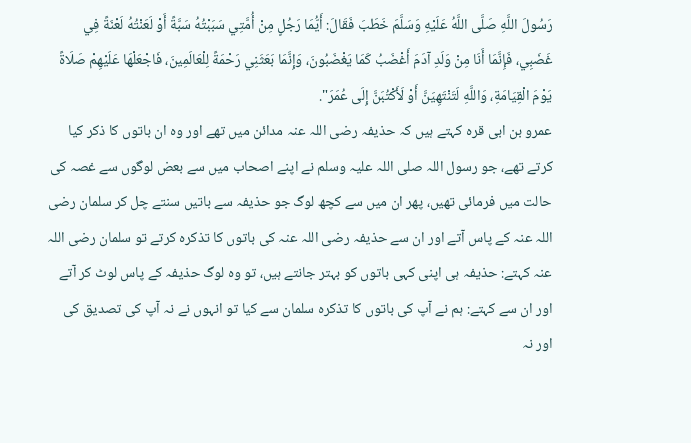رَسُولَ اللَّهِ صَلَّى اللَّهُ عَلَيْهِ وَسَلَّمَ خَطَبَ فَقَالَ: أَيُّمَا رَجُلٍ مِنْ أُمَّتِي سَبَبْتُهُ سَبَّةً أَوْ لَعَنْتُهُ لَعْنَةً فِي غَضَبِي، فَإِنَّمَا أَنَا مِنْ وَلَدِ آدَمَ أَغْضَبُ كَمَا يَغْضَبُونَ، وَإِنَّمَا بَعَثَنِي رَحْمَةً لِلْعَالَمِينَ، فَاجْعَلْهَا عَلَيْهِمْ صَلَاةً يَوْمَ الْقِيَامَةِ، وَاللَّهِ لَتَنْتَهِيَنَّ أَوْ لَأَكْتُبَنَّ إِلَى عُمَرَ".
عمرو بن ابی قرہ کہتے ہیں کہ حذیفہ رضی اللہ عنہ مدائن میں تھے اور وہ ان باتوں کا ذکر کیا کرتے تھے، جو رسول اللہ صلی اللہ علیہ وسلم نے اپنے اصحاب میں سے بعض لوگوں سے غصہ کی حالت میں فرمائی تھیں، پھر ان میں سے کچھ لوگ جو حذیفہ سے باتیں سنتے چل کر سلمان رضی اللہ عنہ کے پاس آتے اور ان سے حذیفہ رضی اللہ عنہ کی باتوں کا تذکرہ کرتے تو سلمان رضی اللہ عنہ کہتے: حذیفہ ہی اپنی کہی باتوں کو بہتر جانتے ہیں، تو وہ لوگ حذیفہ کے پاس لوٹ کر آتے اور ان سے کہتے: ہم نے آپ کی باتوں کا تذکرہ سلمان سے کیا تو انہوں نے نہ آپ کی تصدیق کی اور نہ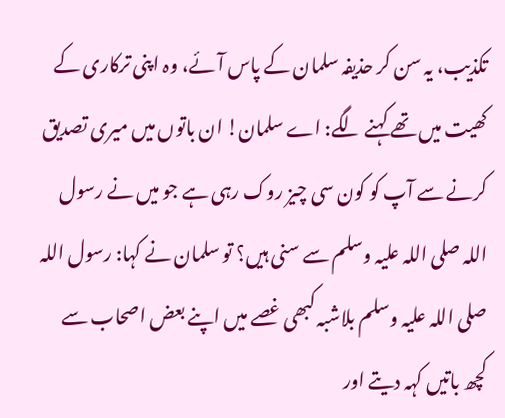تکذیب، یہ سن کر حذیفہ سلمان کے پاس آئے، وہ اپنی ترکاری کے کھیت میں تھے کہنے لگے: اے سلمان! ان باتوں میں میری تصدیق کرنے سے آپ کو کون سی چیز روک رہی ہے جو میں نے رسول اللہ صلی اللہ علیہ وسلم سے سنی ہیں؟ تو سلمان نے کہا: رسول اللہ صلی اللہ علیہ وسلم بلاشبہ کبھی غصے میں اپنے بعض اصحاب سے کچھ باتیں کہہ دیتے اور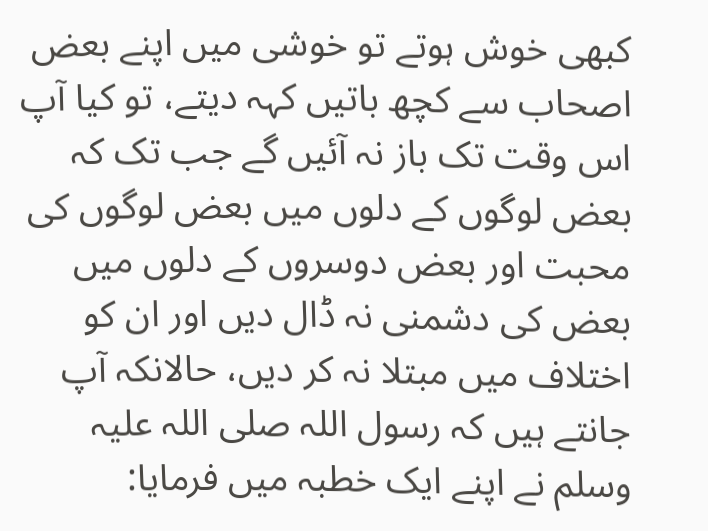کبھی خوش ہوتے تو خوشی میں اپنے بعض اصحاب سے کچھ باتیں کہہ دیتے، تو کیا آپ اس وقت تک باز نہ آئیں گے جب تک کہ بعض لوگوں کے دلوں میں بعض لوگوں کی محبت اور بعض دوسروں کے دلوں میں بعض کی دشمنی نہ ڈال دیں اور ان کو اختلاف میں مبتلا نہ کر دیں، حالانکہ آپ جانتے ہیں کہ رسول اللہ صلی اللہ علیہ وسلم نے اپنے ایک خطبہ میں فرمایا: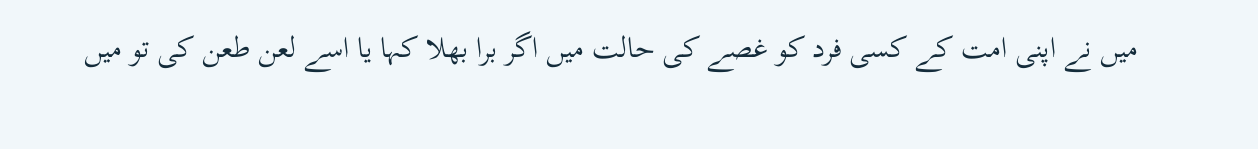میں نے اپنی امت کے کسی فرد کو غصے کی حالت میں اگر برا بھلا کہا یا اسے لعن طعن کی تو میں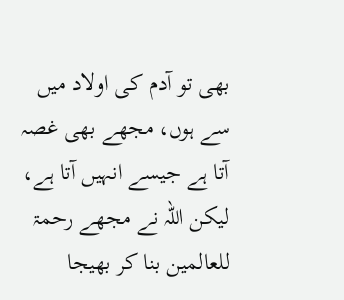بھی تو آدم کی اولاد میں سے ہوں، مجھے بھی غصہ آتا ہے جیسے انہیں آتا ہے، لیکن اللہ نے مجھے رحمۃ للعالمین بنا کر بھیجا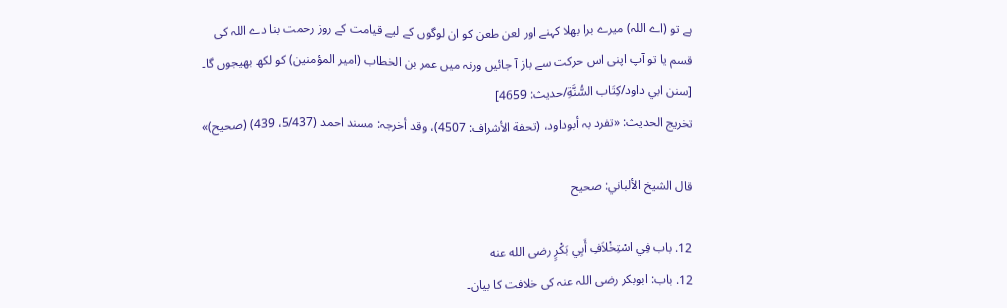ہے تو (اے اللہ) میرے برا بھلا کہنے اور لعن طعن کو ان لوگوں کے لیے قیامت کے روز رحمت بنا دے اللہ کی قسم یا تو آپ اپنی اس حرکت سے باز آ جائیں ورنہ میں عمر بن الخطاب (امیر المؤمنین) کو لکھ بھیجوں گا۔ [سنن ابي داود/كِتَاب السُّنَّةِ/حدیث: 4659]
تخریج الحدیث: «تفرد بہ أبوداود، (تحفة الأشراف: 4507)، وقد أخرجہ: مسند احمد (5/437، 439) (صحیح)»

قال الشيخ الألباني: صحيح

12. باب فِي اسْتِخْلاَفِ أَبِي بَكْرٍ رضى الله عنه
12. باب: ابوبکر رضی اللہ عنہ کی خلافت کا بیان۔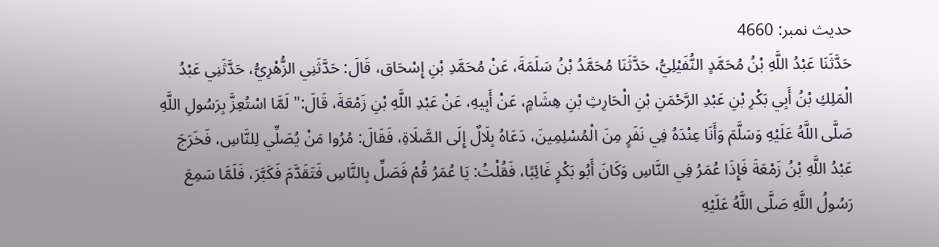حدیث نمبر: 4660
حَدَّثَنَا عَبْدُ اللَّهِ بْنُ مُحَمَّدٍ النُّفَيْلِيُّ، حَدَّثَنَا مُحَمَّدُ بْنُ سَلَمَةَ، عَنْ مُحَمَّدِ بْنِ إِسْحَاق، قَالَ: حَدَّثَنِي الزُّهْرِيُّ، حَدَّثَنِي عَبْدُ الْمَلِكِ بْنُ أَبِي بَكْرِ بْنِ عَبْدِ الرَّحْمَنِ بْنِ الْحَارِثِ بْنِ هِشَامٍ، عَنْ أَبِيهِ، عَنْ عَبْدِ اللَّهِ بْنِ زَمْعَةَ، قَالَ:" لَمَّا اسْتُعِزَّ بِرَسُولِ اللَّهِ صَلَّى اللَّهُ عَلَيْهِ وَسَلَّمَ وَأَنَا عِنْدَهُ فِي نَفَرٍ مِنَ الْمُسْلِمِينَ، دَعَاهُ بِلَالٌ إِلَى الصَّلَاةِ، فَقَالَ: مُرُوا مَنْ يُصَلِّي لِلنَّاسِ، فَخَرَجَ عَبْدُ اللَّهِ بْنُ زَمْعَةَ فَإِذَا عُمَرُ فِي النَّاسِ وَكَانَ أَبُو بَكْرٍ غَائِبًا، فَقُلْتُ: يَا عُمَرُ قُمْ فَصَلِّ بِالنَّاسِ فَتَقَدَّمَ فَكَبَّرَ، فَلَمَّا سَمِعَ رَسُولُ اللَّهِ صَلَّى اللَّهُ عَلَيْهِ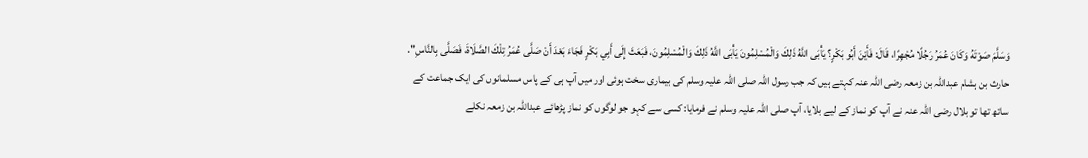وَسَلَّمَ صَوْتَهُ وَكَانَ عُمَرُ رَجُلًا مُجْهِرًا، قَالَ: فَأَيْنَ أَبُو بَكْرٍ؟ يَأْبَى اللَّهُ ذَلِكَ وَالْمُسْلِمُونَ يَأْبَى اللَّهُ ذَلِكَ وَالْمُسْلِمُونَ، فَبَعَثَ إِلَى أَبِي بَكْرٍ فَجَاءَ بَعْدَ أَنْ صَلَّى عُمَرُ تِلْكَ الصَّلَاةَ، فَصَلَّى بِالنَّاسِ".
حارث بن ہشام عبداللہ بن زمعہ رضی اللہ عنہ کہتے ہیں کہ جب رسول اللہ صلی اللہ علیہ وسلم کی بیماری سخت ہوئی اور میں آپ ہی کے پاس مسلمانوں کی ایک جماعت کے ساتھ تھا تو بلال رضی اللہ عنہ نے آپ کو نماز کے لیے بلایا، آپ صلی اللہ علیہ وسلم نے فرمایا: کسی سے کہو جو لوگوں کو نماز پڑھائے عبداللہ بن زمعہ نکلے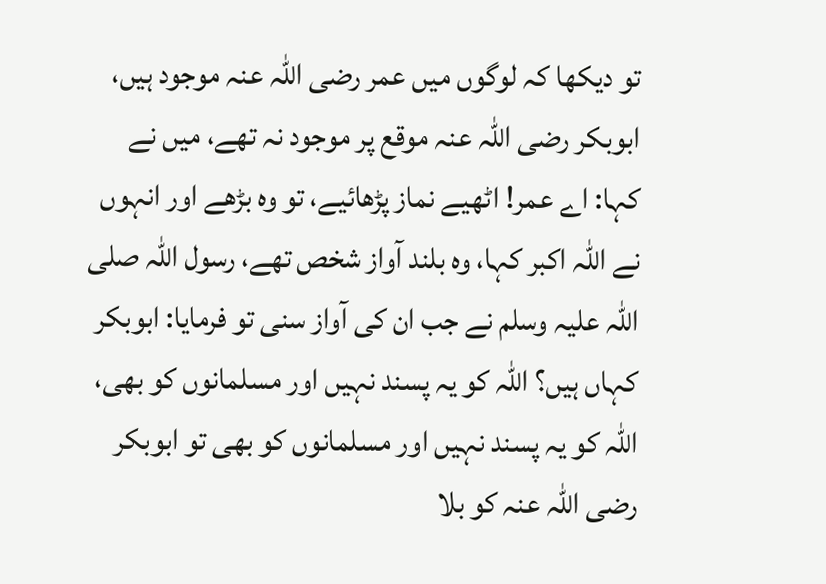تو دیکھا کہ لوگوں میں عمر رضی اللہ عنہ موجود ہیں، ابوبکر رضی اللہ عنہ موقع پر موجود نہ تھے، میں نے کہا: اے عمر! اٹھیے نماز پڑھائیے، تو وہ بڑھے اور انہوں نے اللہ اکبر کہا، وہ بلند آواز شخص تھے، رسول اللہ صلی اللہ علیہ وسلم نے جب ان کی آواز سنی تو فرمایا: ابوبکر کہاں ہیں؟ اللہ کو یہ پسند نہیں اور مسلمانوں کو بھی، اللہ کو یہ پسند نہیں اور مسلمانوں کو بھی تو ابوبکر رضی اللہ عنہ کو بلا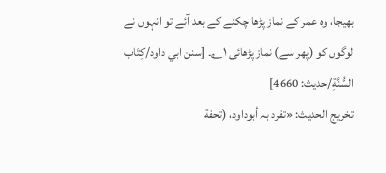بھیجا، وہ عمر کے نماز پڑھا چکنے کے بعد آئے تو انہوں نے لوگوں کو (پھر سے) نماز پڑھائی ۱؎۔ [سنن ابي داود/كِتَاب السُّنَّةِ/حدیث: 4660]
تخریج الحدیث: «تفرد بہ أبوداود، (تحفة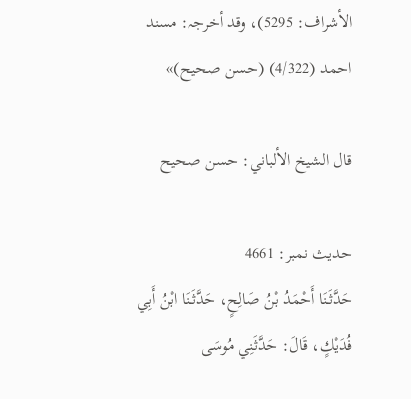الأشراف: 5295)، وقد أخرجہ: مسند احمد (4/322) (حسن صحیح)»

قال الشيخ الألباني: حسن صحيح

حدیث نمبر: 4661
حَدَّثَنَا أَحْمَدُ بْنُ صَالِحٍ، حَدَّثَنَا ابْنُ أَبِي فُدَيْكٍ، قَالَ: حَدَّثَنِي مُوسَى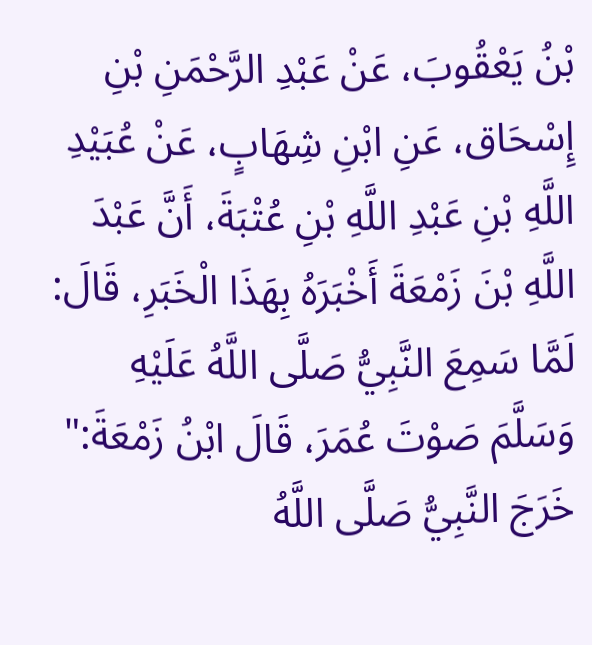بْنُ يَعْقُوبَ، عَنْ عَبْدِ الرَّحْمَنِ بْنِ إِسْحَاق، عَنِ ابْنِ شِهَابٍ، عَنْ عُبَيْدِ اللَّهِ بْنِ عَبْدِ اللَّهِ بْنِ عُتْبَةَ، أَنَّ عَبْدَ اللَّهِ بْنَ زَمْعَةَ أَخْبَرَهُ بِهَذَا الْخَبَرِ، قَالَ: لَمَّا سَمِعَ النَّبِيُّ صَلَّى اللَّهُ عَلَيْهِ وَسَلَّمَ صَوْتَ عُمَرَ، قَالَ ابْنُ زَمْعَةَ:" خَرَجَ النَّبِيُّ صَلَّى اللَّهُ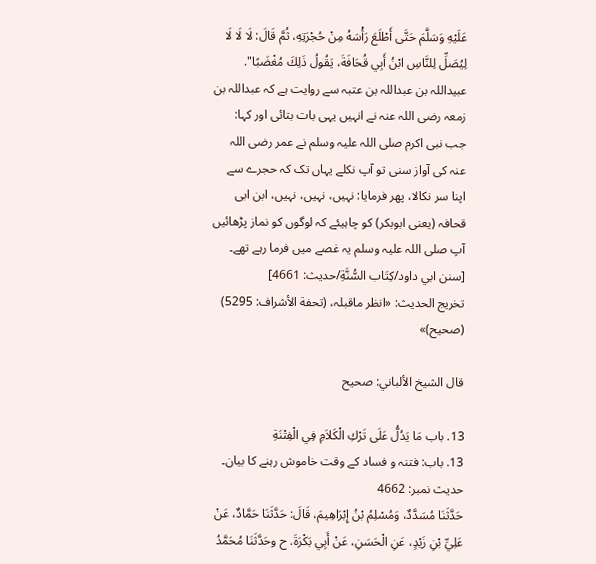عَلَيْهِ وَسَلَّمَ حَتَّى أَطْلَعَ رَأْسَهُ مِنْ حُجْرَتِهِ، ثُمَّ قَالَ: لَا لَا لَا لِيُصَلِّ لِلنَّاسِ ابْنُ أَبِي قُحَافَةَ، يَقُولُ ذَلِكَ مُغْضَبًا".
عبیداللہ بن عبداللہ بن عتبہ سے روایت ہے کہ عبداللہ بن زمعہ رضی اللہ عنہ نے انہیں یہی بات بتائی اور کہا: جب نبی اکرم صلی اللہ علیہ وسلم نے عمر رضی اللہ عنہ کی آواز سنی تو آپ نکلے یہاں تک کہ حجرے سے اپنا سر نکالا، پھر فرمایا: نہیں، نہیں، نہیں، ابن ابی قحافہ (یعنی ابوبکر) کو چاہیئے کہ لوگوں کو نماز پڑھائیں آپ صلی اللہ علیہ وسلم یہ غصے میں فرما رہے تھے۔ [سنن ابي داود/كِتَاب السُّنَّةِ/حدیث: 4661]
تخریج الحدیث: «انظر ماقبلہ، (تحفة الأشراف: 5295) (صحیح)»

قال الشيخ الألباني: صحيح

13. باب مَا يَدُلُّ عَلَى تَرْكِ الْكَلاَمِ فِي الْفِتْنَةِ
13. باب: فتنہ و فساد کے وقت خاموش رہنے کا بیان۔
حدیث نمبر: 4662
حَدَّثَنَا مُسَدَّدٌ، وَمُسْلِمُ بْنُ إِبْرَاهِيمَ، قَالَ: حَدَّثَنَا حَمَّادٌ، عَنْ عَلِيِّ بْنِ زَيْدٍ، عَنِ الْحَسَنِ، عَنْ أَبِي بَكْرَةَ. ح وحَدَّثَنَا مُحَمَّدُ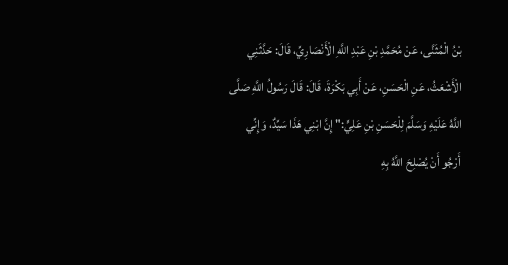بْنُ الْمُثَنَّى، عَنْ مُحَمَّدِ بْنِ عَبْدِ اللَّهِ الْأَنْصَارِيِّ، قَالَ: حَدَّثَنِي الْأَشْعَثُ، عَنِ الْحَسَنِ، عَنْ أَبِي بَكْرَةَ، قَالَ: قَالَ رَسُولُ اللَّهِ صَلَّى اللَّهُ عَلَيْهِ وَسَلَّمَ لِلْحَسَنِ بْنِ عَلِيٍّ:" إِنَّ ابْنِي هَذَا سَيِّدٌ، وَإِنِّي أَرْجُو أَنْ يُصْلِحَ اللَّهُ بِهِ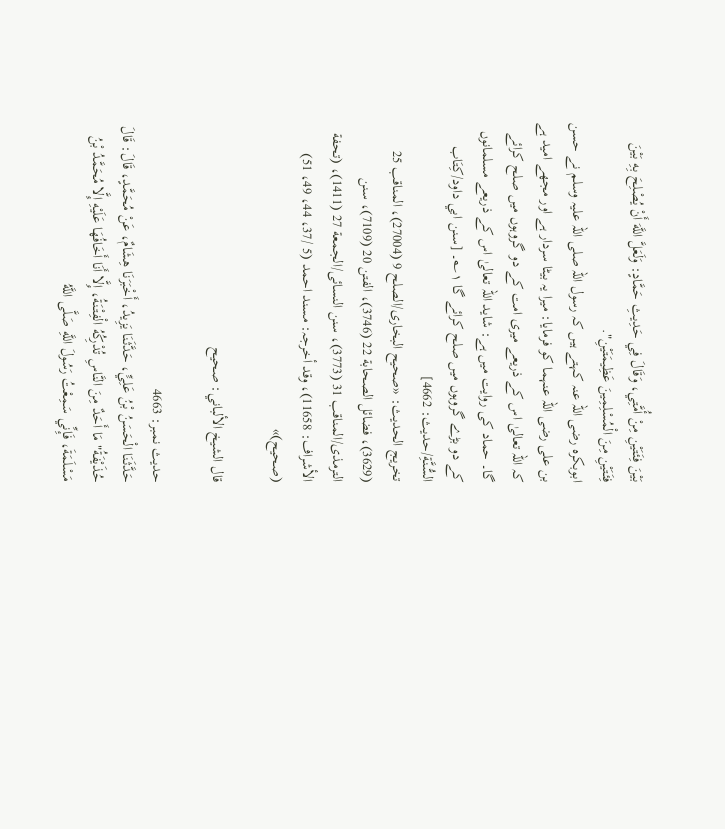بَيْنَ فِئَتَيْنِ مِنْ أُمَّتِي، وَقَالَ فِي حَدِيثِ حَمَّادٍ: وَلَعَلَّ اللَّهَ أَنْ يُصْلِحَ بِهِ بَيْنَ فِئَتَيْنِ مِنَ الْمُسْلِمِينَ عَظِيمَتَيْنِ".
ابوبکرہ رضی اللہ عنہ کہتے ہیں کہ رسول اللہ صلی اللہ علیہ وسلم نے حسن بن علی رضی اللہ عنہما کو فرمایا: میرا یہ بیٹا سردار ہے اور مجھے امید ہے کہ اللہ تعالیٰ اس کے ذریعے میری امت کے دو گروہوں میں صلح کرائے گا۔ حماد کی روایت میں ہے: شاید اللہ تعالیٰ اس کے ذریعے مسلمانوں کے دو بڑے گروہوں میں صلح کرائے گا ۱؎۔ [سنن ابي داود/كِتَاب السُّنَّةِ/حدیث: 4662]
تخریج الحدیث: «صحیح البخاری/الصلح 9 (27004)، المناقب 25 (3629)، فضائل الصحابة 22 (3746)، الفتن 20 (7109)، سنن الترمذی/المناقب 31 (3773)، سنن النسائی/الجمعة 27 (1411)، (تحفة الأشراف: 11658)، وقد أخرجہ: مسند احمد (5 /37، 44، 49، 51) (صحیح)»

قال الشيخ الألباني: صحيح

حدیث نمبر: 4663
حَدَّثَنَا الْحَسَنُ بْنُ عَلِيٍّ، حَدَّثَنَا يَزِيدُ، أَخْبَرَنَا هِشَامٌ، عَنْ مُحَمَّدٍ، قَالَ: قَالَ حُذَيْفَةُ" مَا أَحَدٌ مِنَ النَّاسِ تُدْرِكُهُ الْفِتْنَةُ، إِلَّا أَنَا أَخَافُهَا عَلَيْهِ إِلَّا مُحَمَّدُ بْنُ مَسْلَمَةَ، فَإِنِّي سَمِعْتُ رَسُولَ اللَّهِ صَلَّى اللَّهُ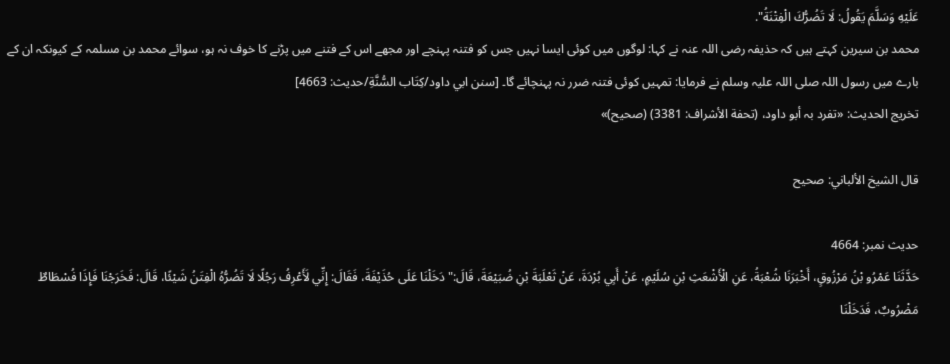عَلَيْهِ وَسَلَّمَ يَقُولُ: لَا تَضُرُّكَ الْفِتْنَةُ".
محمد بن سیرین کہتے ہیں کہ حذیفہ رضی اللہ عنہ نے کہا: لوگوں میں کوئی ایسا نہیں جس کو فتنہ پہنچے اور مجھے اس کے فتنے میں پڑنے کا خوف نہ ہو، سوائے محمد بن مسلمہ کے کیونکہ ان کے بارے میں رسول اللہ صلی اللہ علیہ وسلم نے فرمایا: تمہیں کوئی فتنہ ضرر نہ پہنچائے گا۔ [سنن ابي داود/كِتَاب السُّنَّةِ/حدیث: 4663]
تخریج الحدیث: «تفرد بہ أبو داود، (تحفة الأشراف: 3381) (صحیح)»

قال الشيخ الألباني: صحيح

حدیث نمبر: 4664
حَدَّثَنَا عَمْرُو بْنُ مَرْزُوقٍ، أَخْبَرَنَا شُعْبَةُ، عَنِ الْأَشْعَثِ بْنِ سُلَيْمٍ، عَنْ أَبِي بُرْدَةَ، عَنْ ثَعْلَبَةَ بْنِ ضُبَيْعَةَ، قَالَ:" دَخَلْنَا عَلَى حُذَيْفَةَ، فَقَالَ: إِنِّي لَأَعْرِفُ رَجُلًا لَا تَضُرُّهُ الْفِتَنُ شَيْئًا، قَالَ: فَخَرَجْنَا فَإِذَا فُسْطَاطٌ مَضْرُوبٌ، فَدَخَلْنَا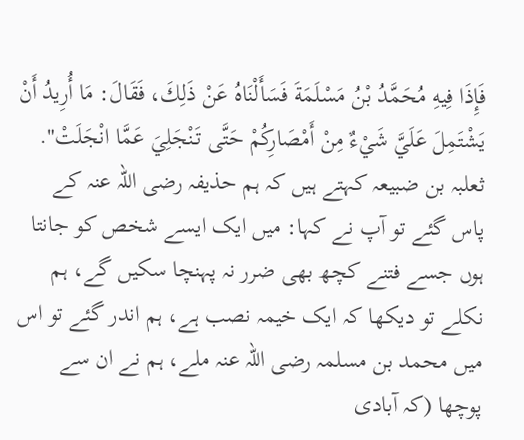فَإِذَا فِيهِ مُحَمَّدُ بْنُ مَسْلَمَةَ فَسَأَلْنَاهُ عَنْ ذَلِكَ، فَقَالَ: مَا أُرِيدُ أَنْ يَشْتَمِلَ عَلَيَّ شَيْءٌ مِنْ أَمْصَارِكُمْ حَتَّى تَنْجَلِيَ عَمَّا انْجَلَتْ".
ثعلبہ بن ضبیعہ کہتے ہیں کہ ہم حذیفہ رضی اللہ عنہ کے پاس گئے تو آپ نے کہا: میں ایک ایسے شخص کو جانتا ہوں جسے فتنے کچھ بھی ضرر نہ پہنچا سکیں گے، ہم نکلے تو دیکھا کہ ایک خیمہ نصب ہے، ہم اندر گئے تو اس میں محمد بن مسلمہ رضی اللہ عنہ ملے، ہم نے ان سے پوچھا (کہ آبادی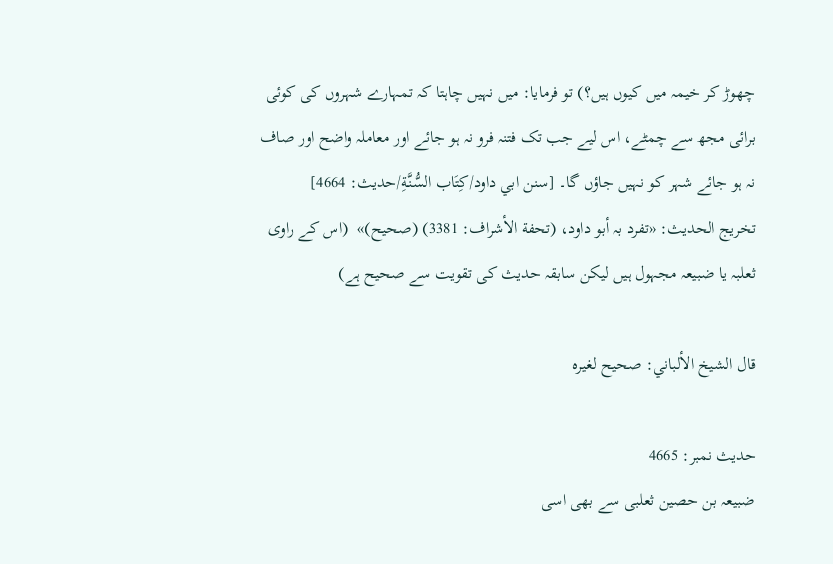چھوڑ کر خیمہ میں کیوں ہیں؟) تو فرمایا: میں نہیں چاہتا کہ تمہارے شہروں کی کوئی برائی مجھ سے چمٹے، اس لیے جب تک فتنہ فرو نہ ہو جائے اور معاملہ واضح اور صاف نہ ہو جائے شہر کو نہیں جاؤں گا۔ [سنن ابي داود/كِتَاب السُّنَّةِ/حدیث: 4664]
تخریج الحدیث: «تفرد بہ أبو داود، (تحفة الأشراف: 3381) (صحیح)»  (اس کے راوی ثعلبہ یا ضبیعہ مجہول ہیں لیکن سابقہ حدیث کی تقویت سے صحیح ہے)

قال الشيخ الألباني: صحيح لغيره

حدیث نمبر: 4665
ضبیعہ بن حصین ثعلبی سے بھی اسی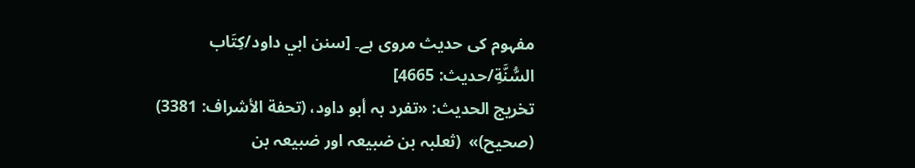مفہوم کی حدیث مروی ہے۔ [سنن ابي داود/كِتَاب السُّنَّةِ/حدیث: 4665]
تخریج الحدیث: «تفرد بہ أبو داود، (تحفة الأشراف: 3381) (صحیح)»  (ثعلبہ بن ضبیعہ اور ضبیعہ بن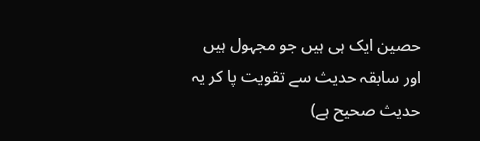حصین ایک ہی ہیں جو مجہول ہیں اور سابقہ حدیث سے تقویت پا کر یہ حدیث صحیح ہے)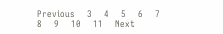Previous    3    4    5    6    7    8    9    10    11    Next